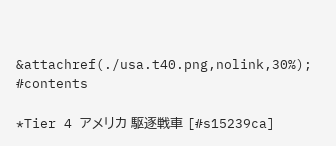&attachref(./usa.t40.png,nolink,30%);
#contents

*Tier 4 アメリカ 駆逐戦車 [#s15239ca]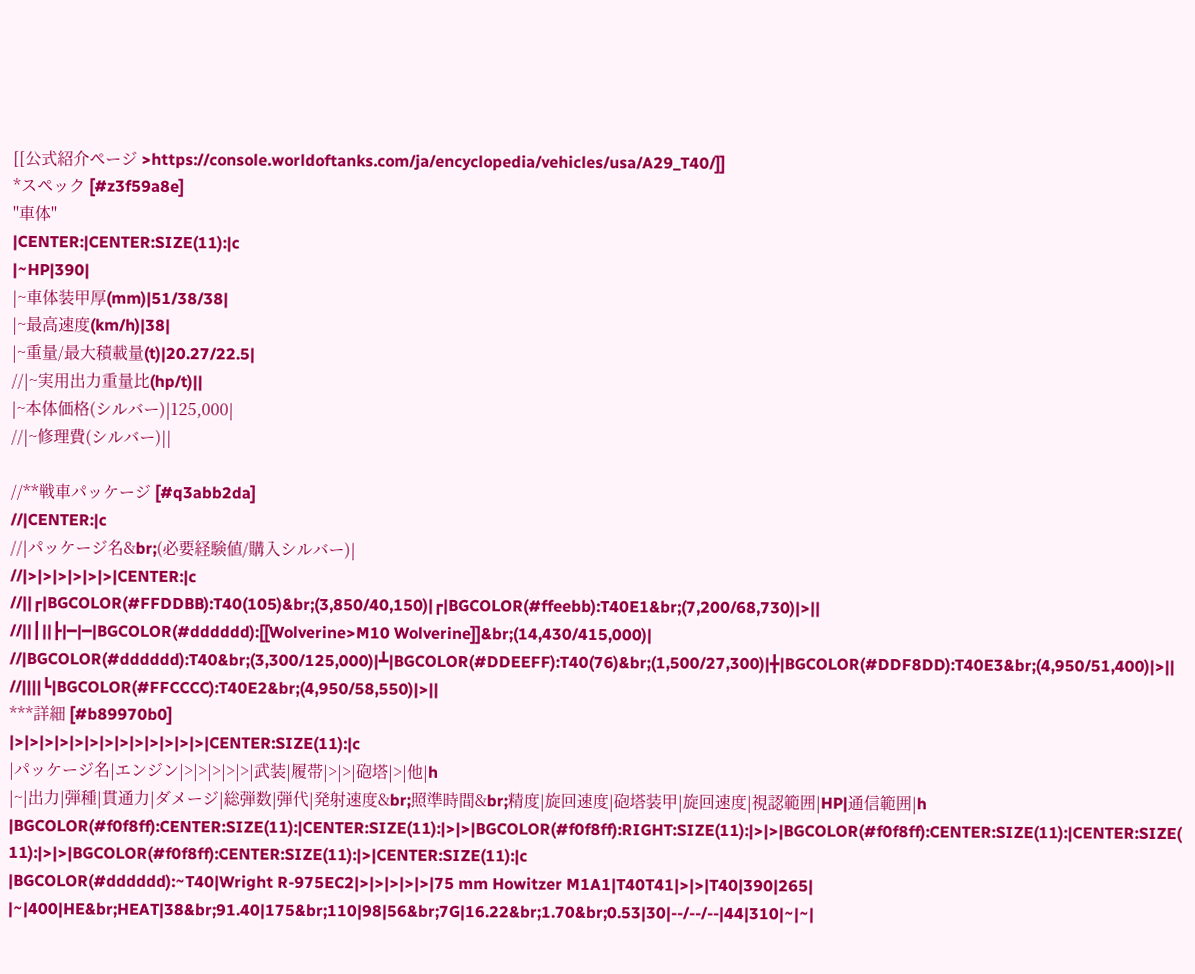[[公式紹介ページ >https://console.worldoftanks.com/ja/encyclopedia/vehicles/usa/A29_T40/]]
*スペック [#z3f59a8e]
''車体''
|CENTER:|CENTER:SIZE(11):|c
|~HP|390|
|~車体装甲厚(mm)|51/38/38|
|~最高速度(km/h)|38|
|~重量/最大積載量(t)|20.27/22.5|
//|~実用出力重量比(hp/t)||
|~本体価格(シルバー)|125,000|
//|~修理費(シルバー)||

//**戦車パッケージ [#q3abb2da]
//|CENTER:|c
//|パッケージ名&br;(必要経験値/購入シルバー)|
//|>|>|>|>|>|>|CENTER:|c
//||┏|BGCOLOR(#FFDDBB):T40(105)&br;(3,850/40,150)|┏|BGCOLOR(#ffeebb):T40E1&br;(7,200/68,730)|>||
//||┃||┣|━|━|BGCOLOR(#dddddd):[[Wolverine>M10 Wolverine]]&br;(14,430/415,000)|
//|BGCOLOR(#dddddd):T40&br;(3,300/125,000)|┻|BGCOLOR(#DDEEFF):T40(76)&br;(1,500/27,300)|╋|BGCOLOR(#DDF8DD):T40E3&br;(4,950/51,400)|>||
//||||┗|BGCOLOR(#FFCCCC):T40E2&br;(4,950/58,550)|>||
***詳細 [#b89970b0]
|>|>|>|>|>|>|>|>|>|>|>|>|>|CENTER:SIZE(11):|c
|パッケージ名|エンジン|>|>|>|>|>|武装|履帯|>|>|砲塔|>|他|h
|~|出力|弾種|貫通力|ダメージ|総弾数|弾代|発射速度&br;照準時間&br;精度|旋回速度|砲塔装甲|旋回速度|視認範囲|HP|通信範囲|h
|BGCOLOR(#f0f8ff):CENTER:SIZE(11):|CENTER:SIZE(11):|>|>|BGCOLOR(#f0f8ff):RIGHT:SIZE(11):|>|>|BGCOLOR(#f0f8ff):CENTER:SIZE(11):|CENTER:SIZE(11):|>|>|BGCOLOR(#f0f8ff):CENTER:SIZE(11):|>|CENTER:SIZE(11):|c
|BGCOLOR(#dddddd):~T40|Wright R-975EC2|>|>|>|>|>|75 mm Howitzer M1A1|T40T41|>|>|T40|390|265|
|~|400|HE&br;HEAT|38&br;91.40|175&br;110|98|56&br;7G|16.22&br;1.70&br;0.53|30|--/--/--|44|310|~|~|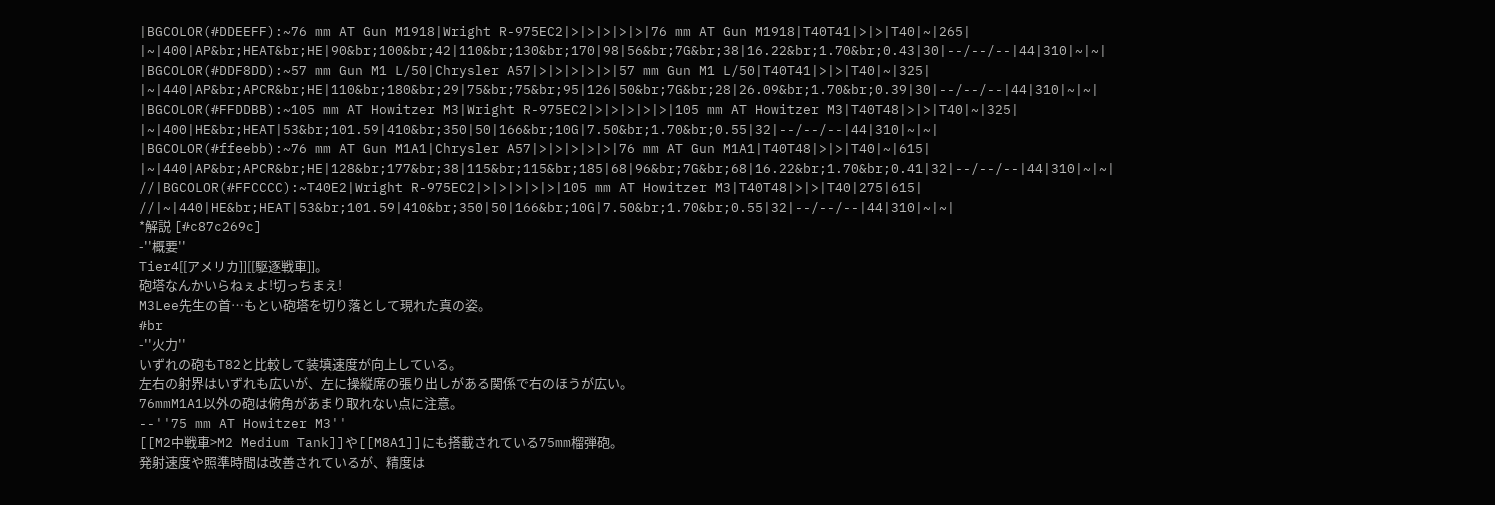|BGCOLOR(#DDEEFF):~76 mm AT Gun M1918|Wright R-975EC2|>|>|>|>|>|76 mm AT Gun M1918|T40T41|>|>|T40|~|265|
|~|400|AP&br;HEAT&br;HE|90&br;100&br;42|110&br;130&br;170|98|56&br;7G&br;38|16.22&br;1.70&br;0.43|30|--/--/--|44|310|~|~|
|BGCOLOR(#DDF8DD):~57 mm Gun M1 L/50|Chrysler A57|>|>|>|>|>|57 mm Gun M1 L/50|T40T41|>|>|T40|~|325|
|~|440|AP&br;APCR&br;HE|110&br;180&br;29|75&br;75&br;95|126|50&br;7G&br;28|26.09&br;1.70&br;0.39|30|--/--/--|44|310|~|~|
|BGCOLOR(#FFDDBB):~105 mm AT Howitzer M3|Wright R-975EC2|>|>|>|>|>|105 mm AT Howitzer M3|T40T48|>|>|T40|~|325|
|~|400|HE&br;HEAT|53&br;101.59|410&br;350|50|166&br;10G|7.50&br;1.70&br;0.55|32|--/--/--|44|310|~|~|
|BGCOLOR(#ffeebb):~76 mm AT Gun M1A1|Chrysler A57|>|>|>|>|>|76 mm AT Gun M1A1|T40T48|>|>|T40|~|615|
|~|440|AP&br;APCR&br;HE|128&br;177&br;38|115&br;115&br;185|68|96&br;7G&br;68|16.22&br;1.70&br;0.41|32|--/--/--|44|310|~|~|
//|BGCOLOR(#FFCCCC):~T40E2|Wright R-975EC2|>|>|>|>|>|105 mm AT Howitzer M3|T40T48|>|>|T40|275|615|
//|~|440|HE&br;HEAT|53&br;101.59|410&br;350|50|166&br;10G|7.50&br;1.70&br;0.55|32|--/--/--|44|310|~|~|
*解説 [#c87c269c]
-''概要''
Tier4[[アメリカ]][[駆逐戦車]]。
砲塔なんかいらねぇよ!切っちまえ!
M3Lee先生の首…もとい砲塔を切り落として現れた真の姿。
#br
-''火力''
いずれの砲もT82と比較して装填速度が向上している。
左右の射界はいずれも広いが、左に操縦席の張り出しがある関係で右のほうが広い。
76mmM1A1以外の砲は俯角があまり取れない点に注意。
--''75 mm AT Howitzer M3''
[[M2中戦車>M2 Medium Tank]]や[[M8A1]]にも搭載されている75mm榴弾砲。
発射速度や照準時間は改善されているが、精度は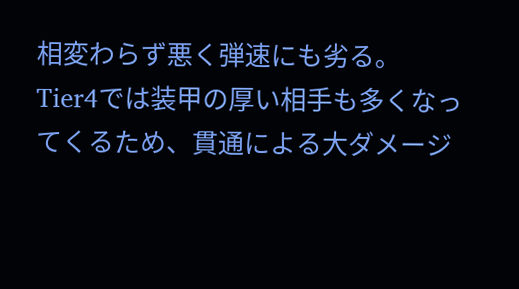相変わらず悪く弾速にも劣る。
Tier4では装甲の厚い相手も多くなってくるため、貫通による大ダメージ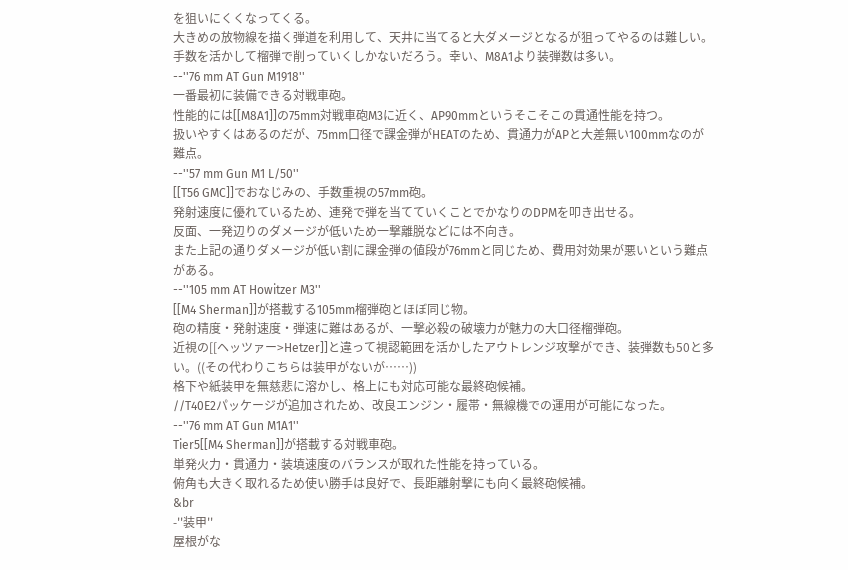を狙いにくくなってくる。
大きめの放物線を描く弾道を利用して、天井に当てると大ダメージとなるが狙ってやるのは難しい。
手数を活かして榴弾で削っていくしかないだろう。幸い、M8A1より装弾数は多い。
--''76 mm AT Gun M1918''
一番最初に装備できる対戦車砲。
性能的には[[M8A1]]の75mm対戦車砲M3に近く、AP90mmというそこそこの貫通性能を持つ。
扱いやすくはあるのだが、75mm口径で課金弾がHEATのため、貫通力がAPと大差無い100mmなのが難点。
--''57 mm Gun M1 L/50''
[[T56 GMC]]でおなじみの、手数重視の57mm砲。
発射速度に優れているため、連発で弾を当てていくことでかなりのDPMを叩き出せる。
反面、一発辺りのダメージが低いため一撃離脱などには不向き。
また上記の通りダメージが低い割に課金弾の値段が76mmと同じため、費用対効果が悪いという難点がある。
--''105 mm AT Howitzer M3''
[[M4 Sherman]]が搭載する105mm榴弾砲とほぼ同じ物。
砲の精度・発射速度・弾速に難はあるが、一撃必殺の破壊力が魅力の大口径榴弾砲。
近視の[[ヘッツァー>Hetzer]]と違って視認範囲を活かしたアウトレンジ攻撃ができ、装弾数も50と多い。((その代わりこちらは装甲がないが……))
格下や紙装甲を無慈悲に溶かし、格上にも対応可能な最終砲候補。
//T40E2パッケージが追加されため、改良エンジン・履帯・無線機での運用が可能になった。
--''76 mm AT Gun M1A1''
Tier5[[M4 Sherman]]が搭載する対戦車砲。
単発火力・貫通力・装填速度のバランスが取れた性能を持っている。
俯角も大きく取れるため使い勝手は良好で、長距離射撃にも向く最終砲候補。
&br
-''装甲''
屋根がな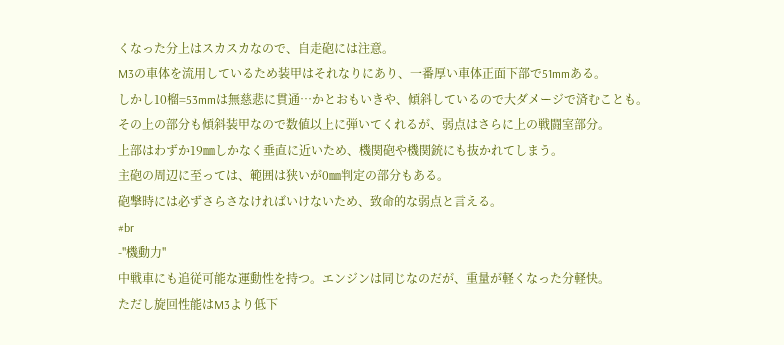くなった分上はスカスカなので、自走砲には注意。
M3の車体を流用しているため装甲はそれなりにあり、一番厚い車体正面下部で51mmある。
しかし10榴=53mmは無慈悲に貫通…かとおもいきや、傾斜しているので大ダメージで済むことも。
その上の部分も傾斜装甲なので数値以上に弾いてくれるが、弱点はさらに上の戦闘室部分。
上部はわずか19㎜しかなく垂直に近いため、機関砲や機関銃にも抜かれてしまう。
主砲の周辺に至っては、範囲は狭いが0㎜判定の部分もある。
砲撃時には必ずさらさなければいけないため、致命的な弱点と言える。
#br
-''機動力''
中戦車にも追従可能な運動性を持つ。エンジンは同じなのだが、重量が軽くなった分軽快。
ただし旋回性能はM3より低下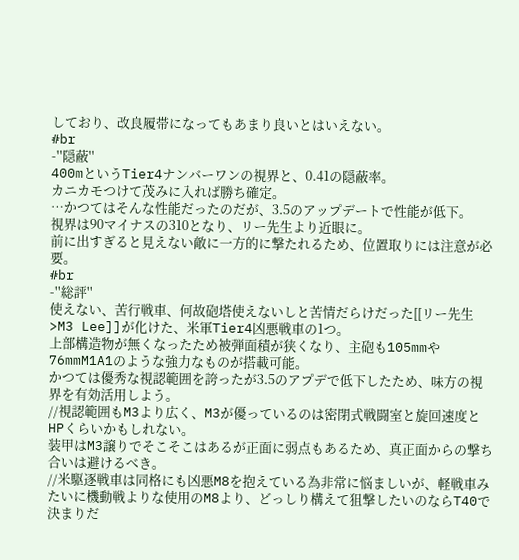しており、改良履帯になってもあまり良いとはいえない。
#br
-''隠蔽''
400mというTier4ナンバーワンの視界と、0.41の隠蔽率。
カニカモつけて茂みに入れば勝ち確定。
…かつてはそんな性能だったのだが、3.5のアップデートで性能が低下。
視界は90マイナスの310となり、リー先生より近眼に。
前に出すぎると見えない敵に一方的に撃たれるため、位置取りには注意が必要。
#br
-''総評''
使えない、苦行戦車、何故砲塔使えないしと苦情だらけだった[[リー先生>M3 Lee]]が化けた、米軍Tier4凶悪戦車の1つ。
上部構造物が無くなったため被弾面積が狭くなり、主砲も105mmや76mmM1A1のような強力なものが搭載可能。
かつては優秀な視認範囲を誇ったが3.5のアプデで低下したため、味方の視界を有効活用しよう。
//視認範囲もM3より広く、M3が優っているのは密閉式戦闘室と旋回速度とHPくらいかもしれない。
装甲はM3譲りでそこそこはあるが正面に弱点もあるため、真正面からの撃ち合いは避けるべき。
//米駆逐戦車は同格にも凶悪M8を抱えている為非常に悩ましいが、軽戦車みたいに機動戦よりな使用のM8より、どっしり構えて狙撃したいのならT40で決まりだ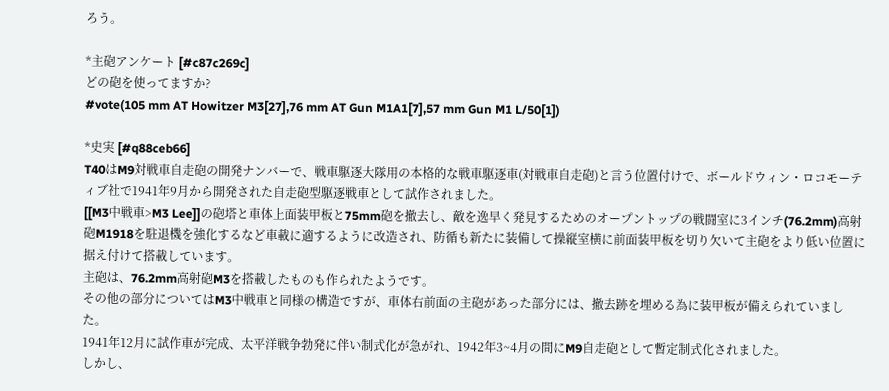ろう。

*主砲アンケート [#c87c269c]
どの砲を使ってますか?
#vote(105 mm AT Howitzer M3[27],76 mm AT Gun M1A1[7],57 mm Gun M1 L/50[1])

*史実 [#q88ceb66]
T40はM9対戦車自走砲の開発ナンバーで、戦車駆逐大隊用の本格的な戦車駆逐車(対戦車自走砲)と言う位置付けで、ボールドウィン・ロコモーティブ社で1941年9月から開発された自走砲型駆逐戦車として試作されました。
[[M3中戦車>M3 Lee]]の砲塔と車体上面装甲板と75mm砲を撤去し、敵を逸早く発見するためのオープントップの戦闘室に3インチ(76.2mm)高射砲M1918を駐退機を強化するなど車載に適するように改造され、防循も新たに装備して操縦室横に前面装甲板を切り欠いて主砲をより低い位置に据え付けて搭載しています。
主砲は、76.2mm高射砲M3を搭載したものも作られたようです。
その他の部分についてはM3中戦車と同様の構造ですが、車体右前面の主砲があった部分には、撤去跡を埋める為に装甲板が備えられていました。
1941年12月に試作車が完成、太平洋戦争勃発に伴い制式化が急がれ、1942年3~4月の間にM9自走砲として暫定制式化されました。
しかし、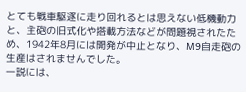とても戦車駆逐に走り回れるとは思えない低機動力と、主砲の旧式化や搭載方法などが問題視されたため、1942年8月には開発が中止となり、M9自走砲の生産はされませんでした。
一説には、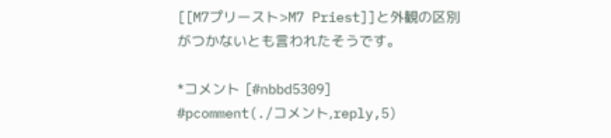[[M7プリースト>M7 Priest]]と外観の区別がつかないとも言われたそうです。

*コメント [#nbbd5309]
#pcomment(./コメント,reply,5)